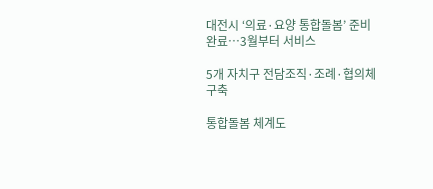대전시 ‘의료·요양 통합돌봄’ 준비 완료…3월부터 서비스

5개 자치구 전담조직·조례·협의체 구축

통합돌봄 체계도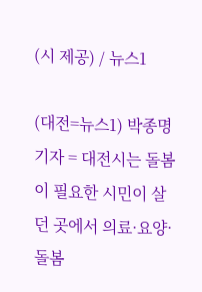(시 제공) / 뉴스1

(대전=뉴스1) 박종명 기자 = 대전시는 돌봄이 필요한 시민이 살던 곳에서 의료·요양·돌봄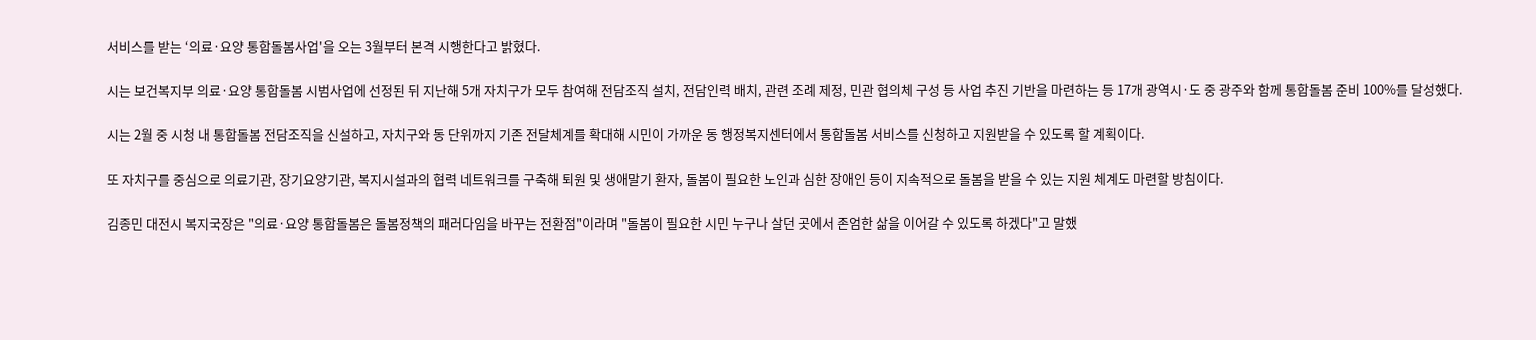서비스를 받는 ‘의료·요양 통합돌봄사업'을 오는 3월부터 본격 시행한다고 밝혔다.

시는 보건복지부 의료·요양 통합돌봄 시범사업에 선정된 뒤 지난해 5개 자치구가 모두 참여해 전담조직 설치, 전담인력 배치, 관련 조례 제정, 민관 협의체 구성 등 사업 추진 기반을 마련하는 등 17개 광역시·도 중 광주와 함께 통합돌봄 준비 100%를 달성했다.

시는 2월 중 시청 내 통합돌봄 전담조직을 신설하고, 자치구와 동 단위까지 기존 전달체계를 확대해 시민이 가까운 동 행정복지센터에서 통합돌봄 서비스를 신청하고 지원받을 수 있도록 할 계획이다.

또 자치구를 중심으로 의료기관, 장기요양기관, 복지시설과의 협력 네트워크를 구축해 퇴원 및 생애말기 환자, 돌봄이 필요한 노인과 심한 장애인 등이 지속적으로 돌봄을 받을 수 있는 지원 체계도 마련할 방침이다.

김종민 대전시 복지국장은 "의료·요양 통합돌봄은 돌봄정책의 패러다임을 바꾸는 전환점"이라며 "돌봄이 필요한 시민 누구나 살던 곳에서 존엄한 삶을 이어갈 수 있도록 하겠다"고 말했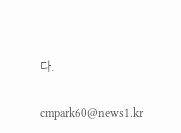다.

cmpark60@news1.kr